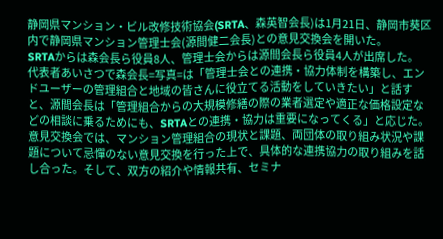静岡県マンション・ビル改修技術協会(SRTA、森英智会長)は1月21日、静岡市葵区内で静岡県マンション管理士会(源間健二会長)との意見交換会を開いた。
SRTAからは森会長ら役員8人、管理士会からは源間会長ら役員4人が出席した。
代表者あいさつで森会長=写真=は「管理士会との連携・協力体制を構築し、エンドユーザーの管理組合と地域の皆さんに役立てる活動をしていきたい」と話すと、源間会長は「管理組合からの大規模修繕の際の業者選定や適正な価格設定などの相談に乗るためにも、SRTAとの連携・協力は重要になってくる」と応じた。
意見交換会では、マンション管理組合の現状と課題、両団体の取り組み状況や課題について忌憚のない意見交換を行った上で、具体的な連携協力の取り組みを話し合った。そして、双方の紹介や情報共有、セミナ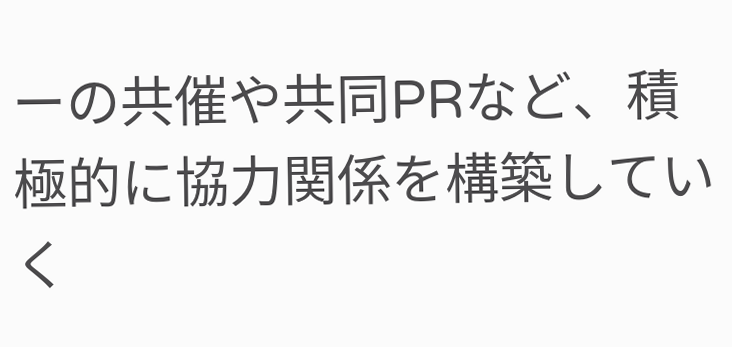ーの共催や共同PRなど、積極的に協力関係を構築していく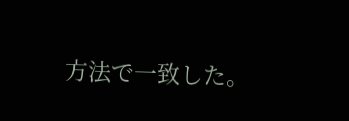方法で一致した。